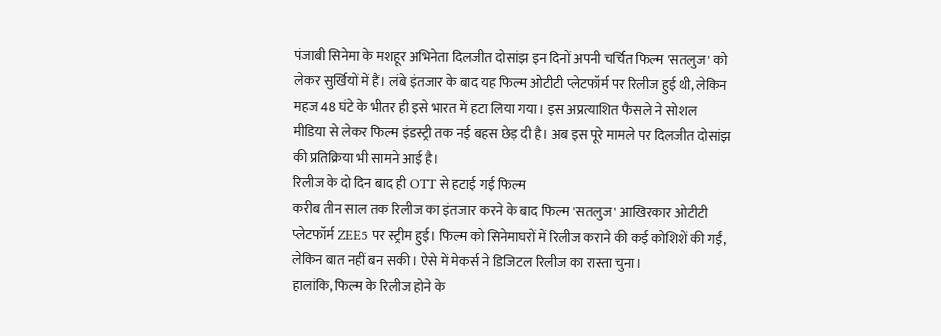पंजाबी सिनेमा के मशहूर अभिनेता दिलजीत दोसांझ इन दिनों अपनी चर्चित फिल्म 'सतलुज' को लेकर सुर्खियों में हैं। लंबे इंतजार के बाद यह फिल्म ओटीटी प्लेटफॉर्म पर रिलीज हुई थी, लेकिन महज 48 घंटे के भीतर ही इसे भारत में हटा लिया गया। इस अप्रत्याशित फैसले ने सोशल मीडिया से लेकर फिल्म इंडस्ट्री तक नई बहस छेड़ दी है। अब इस पूरे मामले पर दिलजीत दोसांझ की प्रतिक्रिया भी सामने आई है।
रिलीज के दो दिन बाद ही OTT से हटाई गई फिल्म
करीब तीन साल तक रिलीज का इंतजार करने के बाद फिल्म 'सतलुज' आखिरकार ओटीटी प्लेटफॉर्म ZEE5 पर स्ट्रीम हुई। फिल्म को सिनेमाघरों में रिलीज कराने की कई कोशिशें की गईं, लेकिन बात नहीं बन सकी। ऐसे में मेकर्स ने डिजिटल रिलीज का रास्ता चुना।
हालांकि, फिल्म के रिलीज होने के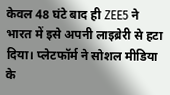केवल 48 घंटे बाद ही ZEE5 ने भारत में इसे अपनी लाइब्रेरी से हटा दिया। प्लेटफॉर्म ने सोशल मीडिया के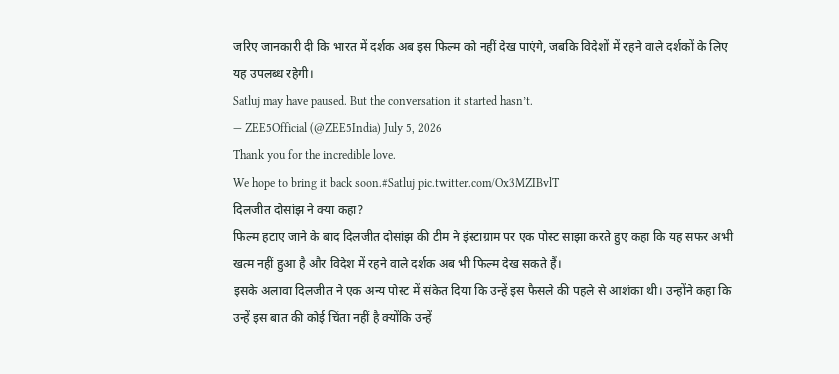जरिए जानकारी दी कि भारत में दर्शक अब इस फिल्म को नहीं देख पाएंगे, जबकि विदेशों में रहने वाले दर्शकों के लिए यह उपलब्ध रहेगी।
Satluj may have paused. But the conversation it started hasn’t.
— ZEE5Official (@ZEE5India) July 5, 2026
Thank you for the incredible love.
We hope to bring it back soon.#Satluj pic.twitter.com/Ox3MZIBvlT
दिलजीत दोसांझ ने क्या कहा?
फिल्म हटाए जाने के बाद दिलजीत दोसांझ की टीम ने इंस्टाग्राम पर एक पोस्ट साझा करते हुए कहा कि यह सफर अभी खत्म नहीं हुआ है और विदेश में रहने वाले दर्शक अब भी फिल्म देख सकते हैं।
इसके अलावा दिलजीत ने एक अन्य पोस्ट में संकेत दिया कि उन्हें इस फैसले की पहले से आशंका थी। उन्होंने कहा कि उन्हें इस बात की कोई चिंता नहीं है क्योंकि उन्हें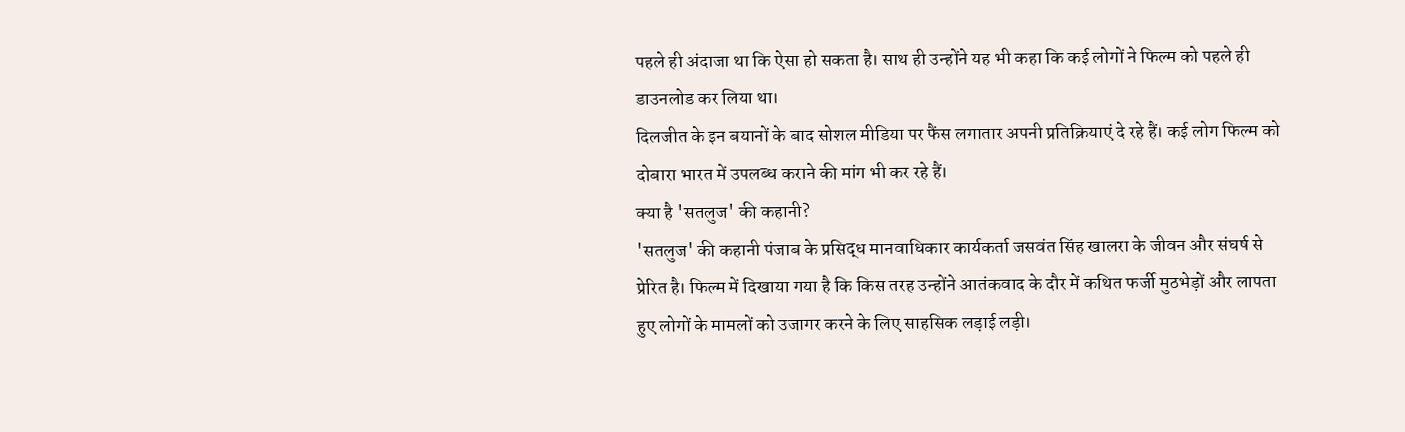पहले ही अंदाजा था कि ऐसा हो सकता है। साथ ही उन्होंने यह भी कहा कि कई लोगों ने फिल्म को पहले ही डाउनलोड कर लिया था।
दिलजीत के इन बयानों के बाद सोशल मीडिया पर फैंस लगातार अपनी प्रतिक्रियाएं दे रहे हैं। कई लोग फिल्म को दोबारा भारत में उपलब्ध कराने की मांग भी कर रहे हैं।
क्या है 'सतलुज' की कहानी?
'सतलुज' की कहानी पंजाब के प्रसिद्ध मानवाधिकार कार्यकर्ता जसवंत सिंह खालरा के जीवन और संघर्ष से प्रेरित है। फिल्म में दिखाया गया है कि किस तरह उन्होंने आतंकवाद के दौर में कथित फर्जी मुठभेड़ों और लापता हुए लोगों के मामलों को उजागर करने के लिए साहसिक लड़ाई लड़ी।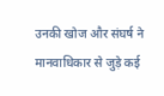उनकी खोज और संघर्ष ने मानवाधिकार से जुड़े कई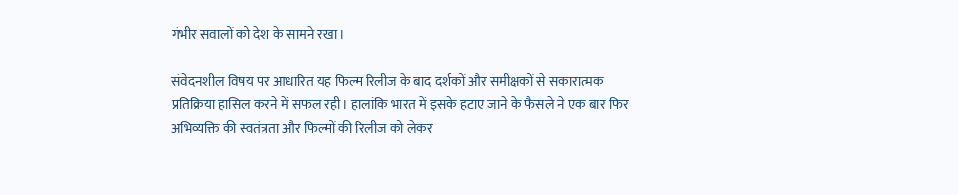गंभीर सवालों को देश के सामने रखा।

संवेदनशील विषय पर आधारित यह फिल्म रिलीज के बाद दर्शकों और समीक्षकों से सकारात्मक प्रतिक्रिया हासिल करने में सफल रही। हालांकि भारत में इसके हटाए जाने के फैसले ने एक बार फिर अभिव्यक्ति की स्वतंत्रता और फिल्मों की रिलीज को लेकर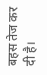बहस तेज कर दी है।